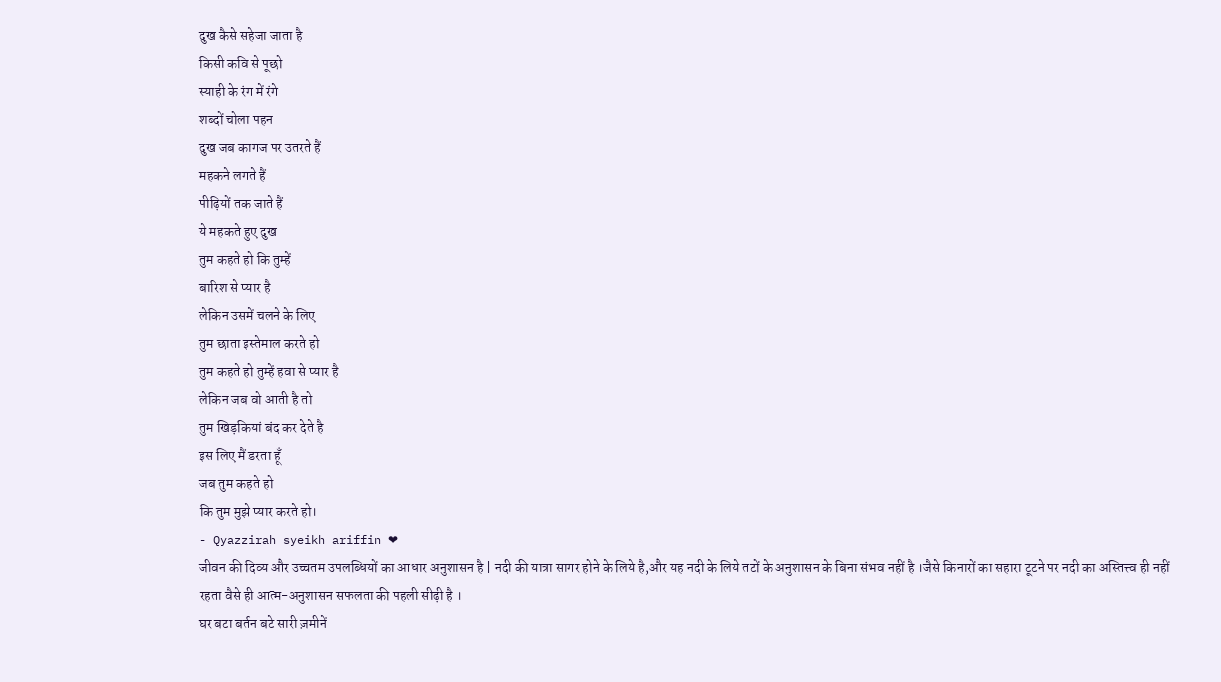दुख कैसे सहेजा जाता है
किसी कवि से पूछो
स्याही के रंग में रंगे
शब्दों चोला पहन
दुख जब कागज पर उतरते हैं
महकने लगते हैं
पीढ़ियों तक जाते हैं
ये महकते हुए दुख
तुम कहते हो कि तुम्हें
बारिश से प्यार है
लेकिन उसमें चलने के लिए
तुम छाता इस्तेमाल करते हो
तुम कहते हो तुम्हें हवा से प्यार है
लेकिन जब वो आती है तो
तुम खिड़कियां बंद कर देते है
इस लिए मैं डरता हूँ
जब तुम कहते हो
कि तुम मुझे प्यार करते हो।
- Qyazzirah syeikh ariffin ❤
जीवन की दिव्य और उच्चतम उपलब्धियों का आधार अनुशासन है | नदी की यात्रा सागर होने के लिये है,और यह नदी के लिये तटों के अनुशासन के बिना संभव नहीं है ।जैसे किनारों का सहारा टूटने पर नदी का अस्तित्त्व ही नहीं रहता वैसे ही आत्म-अनुशासन सफलता की पहली सीढ़ी है ।
घर बटा बर्तन बटे सारी ज़मीनें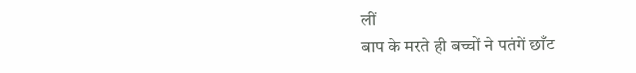लीं
बाप के मरते ही बच्चों ने पतंगें छाँट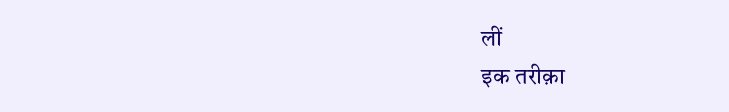लीं
इक तरीक़ा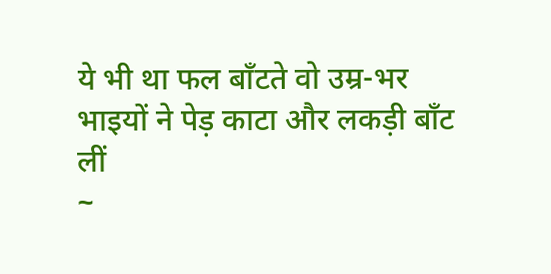ये भी था फल बाँटते वो उम्र-भर
भाइयों ने पेड़ काटा और लकड़ी बाँट लीं
~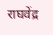राघवेंद्र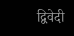द्विवेदी